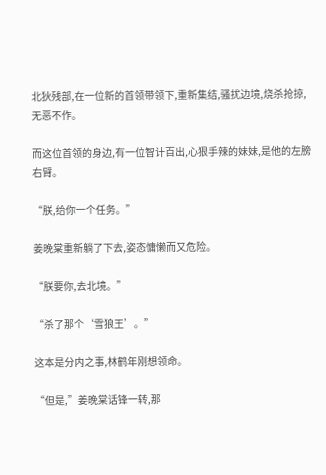北狄残部,在一位新的首领带领下,重新集结,骚扰边境,烧杀抢掠,无恶不作。

而这位首领的身边,有一位智计百出,心狠手辣的妹妹,是他的左膀右臂。

“朕,给你一个任务。”

姜晚棠重新躺了下去,姿态慵懒而又危险。

“朕要你,去北境。”

“杀了那个‘雪狼王’。”

这本是分内之事,林鹤年刚想领命。

“但是,”姜晚棠话锋一转,那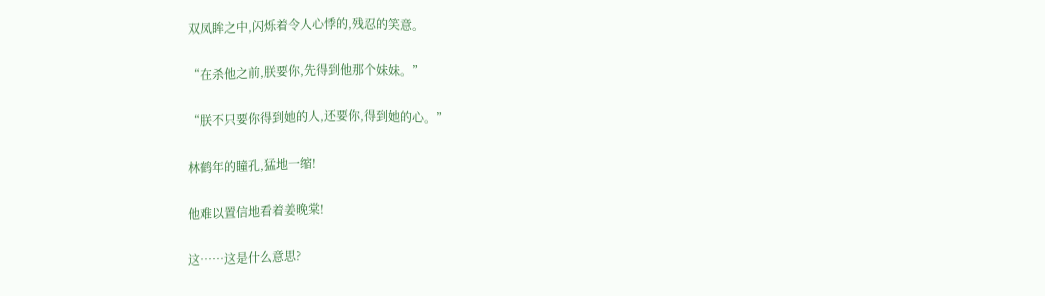双凤眸之中,闪烁着令人心悸的,残忍的笑意。

“在杀他之前,朕要你,先得到他那个妹妹。”

“朕不只要你得到她的人,还要你,得到她的心。”

林鹤年的瞳孔,猛地一缩!

他难以置信地看着姜晚棠!

这……这是什么意思?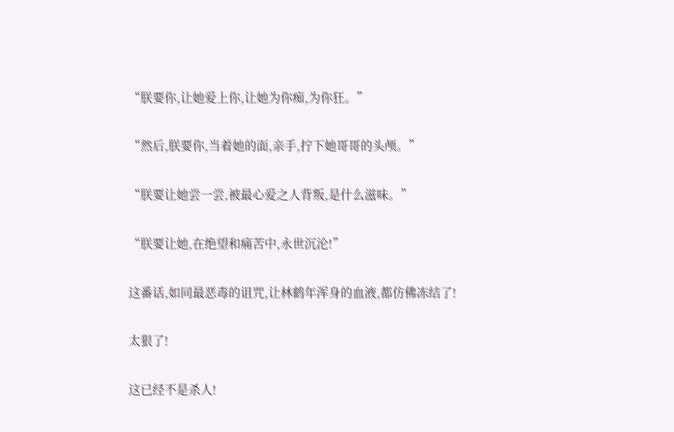“朕要你,让她爱上你,让她为你痴,为你狂。”

“然后,朕要你,当着她的面,亲手,拧下她哥哥的头颅。”

“朕要让她尝一尝,被最心爱之人背叛,是什么滋味。”

“朕要让她,在绝望和痛苦中,永世沉沦!”

这番话,如同最恶毒的诅咒,让林鹤年浑身的血液,都仿佛冻结了!

太狠了!

这已经不是杀人!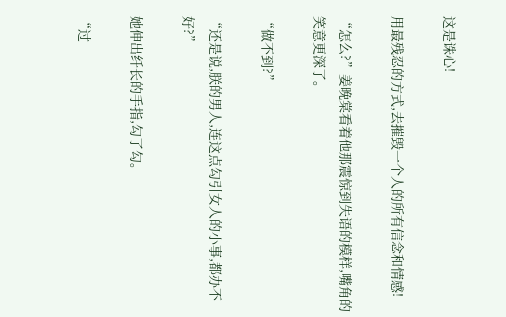这是诛心!

用最残忍的方式,去摧毁一个人的所有信念和情感!

“怎么?”姜晚棠看着他那震惊到失语的模样,嘴角的笑意更深了。

“做不到?”

“还是说,朕的男人,连这点勾引女人的小事,都办不好?”

她伸出纤长的手指,勾了勾。

“过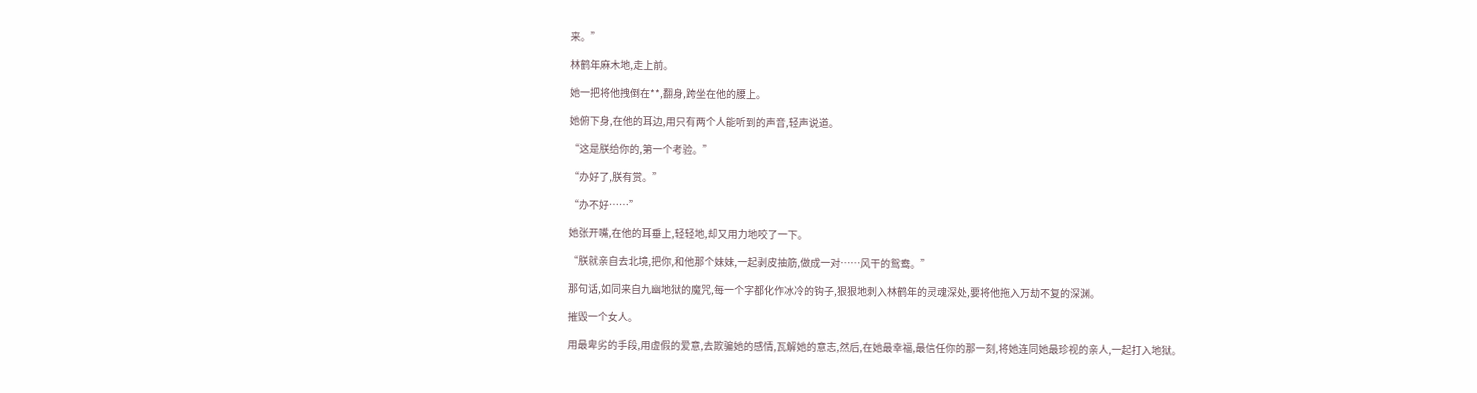来。”

林鹤年麻木地,走上前。

她一把将他拽倒在**,翻身,跨坐在他的腰上。

她俯下身,在他的耳边,用只有两个人能听到的声音,轻声说道。

“这是朕给你的,第一个考验。”

“办好了,朕有赏。”

“办不好……”

她张开嘴,在他的耳垂上,轻轻地,却又用力地咬了一下。

“朕就亲自去北境,把你,和他那个妹妹,一起剥皮抽筋,做成一对……风干的鸳鸯。”

那句话,如同来自九幽地狱的魔咒,每一个字都化作冰冷的钩子,狠狠地刺入林鹤年的灵魂深处,要将他拖入万劫不复的深渊。

摧毁一个女人。

用最卑劣的手段,用虚假的爱意,去欺骗她的感情,瓦解她的意志,然后,在她最幸福,最信任你的那一刻,将她连同她最珍视的亲人,一起打入地狱。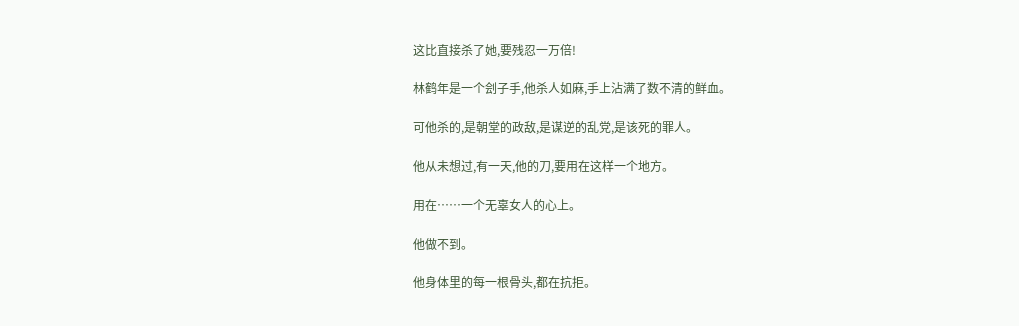这比直接杀了她,要残忍一万倍!

林鹤年是一个刽子手,他杀人如麻,手上沾满了数不清的鲜血。

可他杀的,是朝堂的政敌,是谋逆的乱党,是该死的罪人。

他从未想过,有一天,他的刀,要用在这样一个地方。

用在……一个无辜女人的心上。

他做不到。

他身体里的每一根骨头,都在抗拒。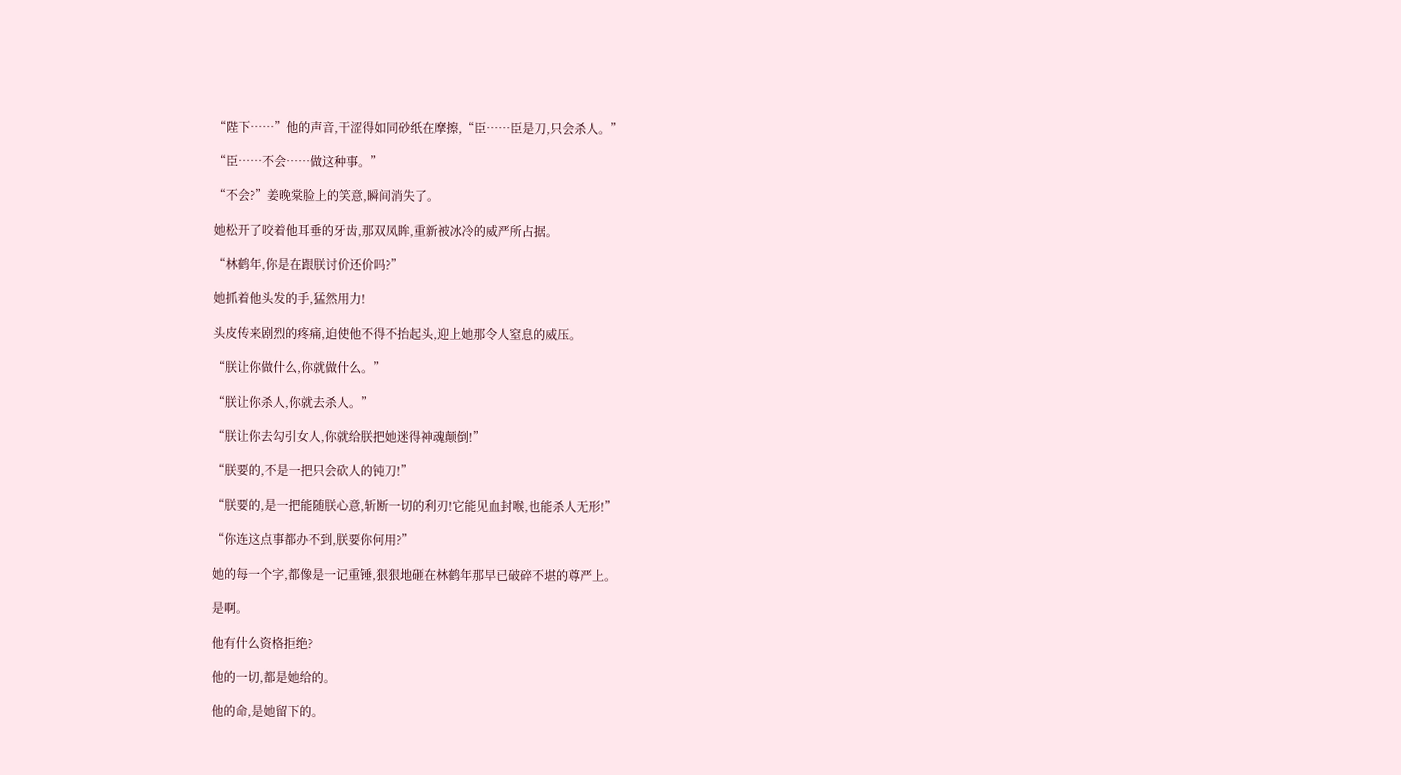“陛下……”他的声音,干涩得如同砂纸在摩擦,“臣……臣是刀,只会杀人。”

“臣……不会……做这种事。”

“不会?”姜晚棠脸上的笑意,瞬间消失了。

她松开了咬着他耳垂的牙齿,那双凤眸,重新被冰冷的威严所占据。

“林鹤年,你是在跟朕讨价还价吗?”

她抓着他头发的手,猛然用力!

头皮传来剧烈的疼痛,迫使他不得不抬起头,迎上她那令人窒息的威压。

“朕让你做什么,你就做什么。”

“朕让你杀人,你就去杀人。”

“朕让你去勾引女人,你就给朕把她迷得神魂颠倒!”

“朕要的,不是一把只会砍人的钝刀!”

“朕要的,是一把能随朕心意,斩断一切的利刃!它能见血封喉,也能杀人无形!”

“你连这点事都办不到,朕要你何用?”

她的每一个字,都像是一记重锤,狠狠地砸在林鹤年那早已破碎不堪的尊严上。

是啊。

他有什么资格拒绝?

他的一切,都是她给的。

他的命,是她留下的。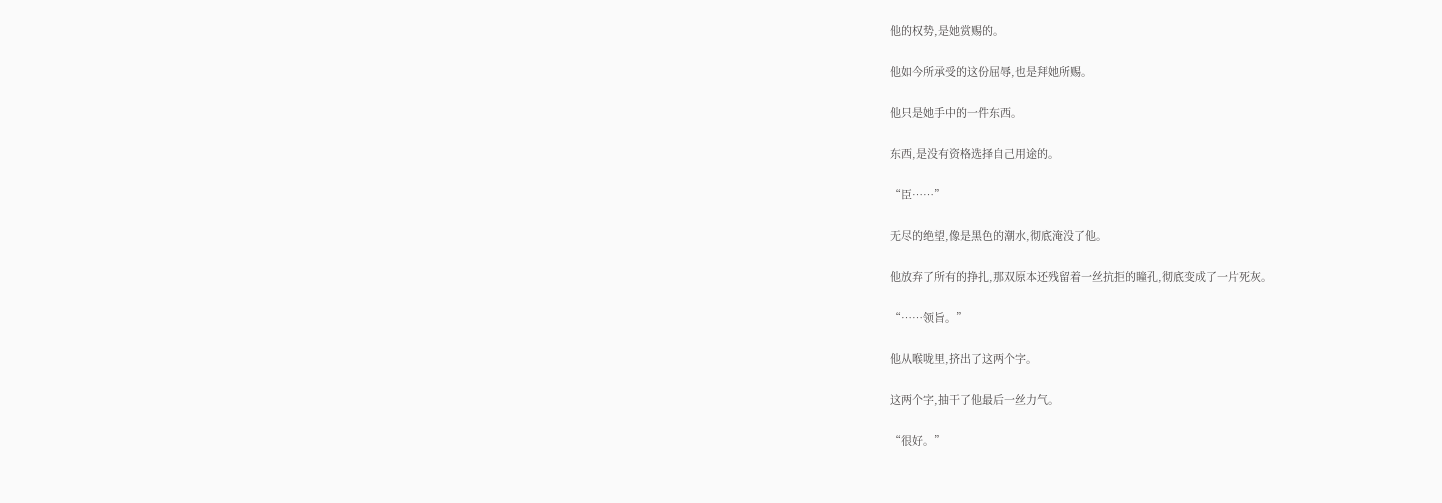他的权势,是她赏赐的。

他如今所承受的这份屈辱,也是拜她所赐。

他只是她手中的一件东西。

东西,是没有资格选择自己用途的。

“臣……”

无尽的绝望,像是黑色的潮水,彻底淹没了他。

他放弃了所有的挣扎,那双原本还残留着一丝抗拒的瞳孔,彻底变成了一片死灰。

“……领旨。”

他从喉咙里,挤出了这两个字。

这两个字,抽干了他最后一丝力气。

“很好。”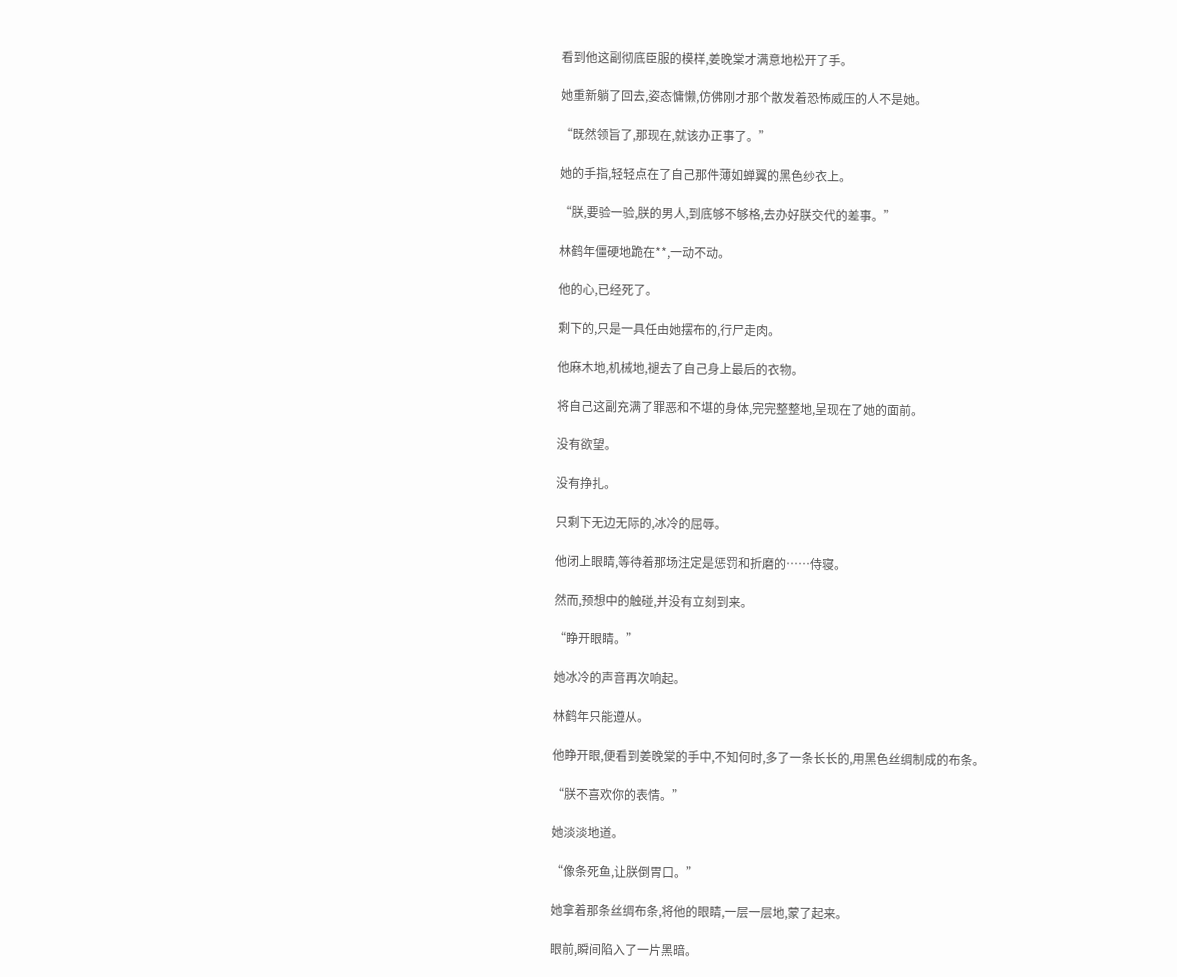看到他这副彻底臣服的模样,姜晚棠才满意地松开了手。

她重新躺了回去,姿态慵懒,仿佛刚才那个散发着恐怖威压的人不是她。

“既然领旨了,那现在,就该办正事了。”

她的手指,轻轻点在了自己那件薄如蝉翼的黑色纱衣上。

“朕,要验一验,朕的男人,到底够不够格,去办好朕交代的差事。”

林鹤年僵硬地跪在**,一动不动。

他的心,已经死了。

剩下的,只是一具任由她摆布的,行尸走肉。

他麻木地,机械地,褪去了自己身上最后的衣物。

将自己这副充满了罪恶和不堪的身体,完完整整地,呈现在了她的面前。

没有欲望。

没有挣扎。

只剩下无边无际的,冰冷的屈辱。

他闭上眼睛,等待着那场注定是惩罚和折磨的……侍寝。

然而,预想中的触碰,并没有立刻到来。

“睁开眼睛。”

她冰冷的声音再次响起。

林鹤年只能遵从。

他睁开眼,便看到姜晚棠的手中,不知何时,多了一条长长的,用黑色丝绸制成的布条。

“朕不喜欢你的表情。”

她淡淡地道。

“像条死鱼,让朕倒胃口。”

她拿着那条丝绸布条,将他的眼睛,一层一层地,蒙了起来。

眼前,瞬间陷入了一片黑暗。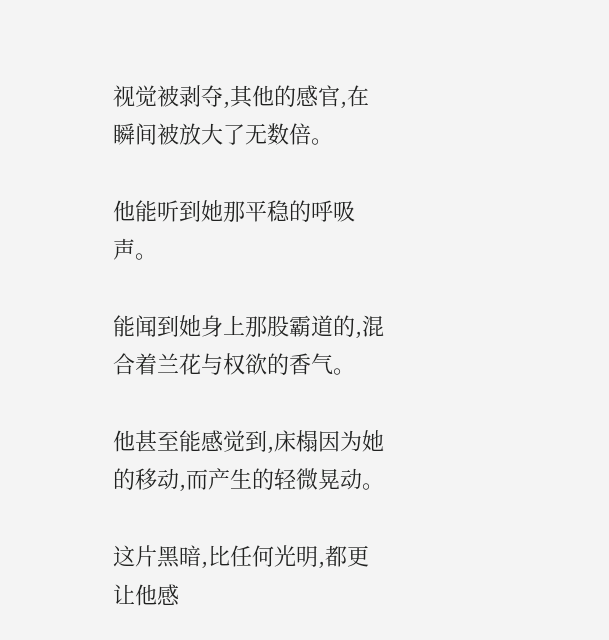视觉被剥夺,其他的感官,在瞬间被放大了无数倍。

他能听到她那平稳的呼吸声。

能闻到她身上那股霸道的,混合着兰花与权欲的香气。

他甚至能感觉到,床榻因为她的移动,而产生的轻微晃动。

这片黑暗,比任何光明,都更让他感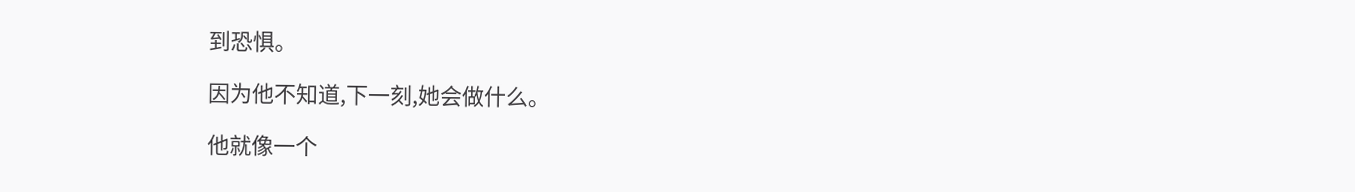到恐惧。

因为他不知道,下一刻,她会做什么。

他就像一个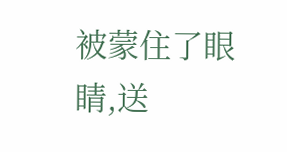被蒙住了眼睛,送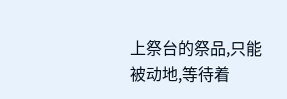上祭台的祭品,只能被动地,等待着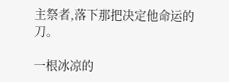主祭者,落下那把决定他命运的刀。

一根冰凉的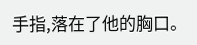手指,落在了他的胸口。